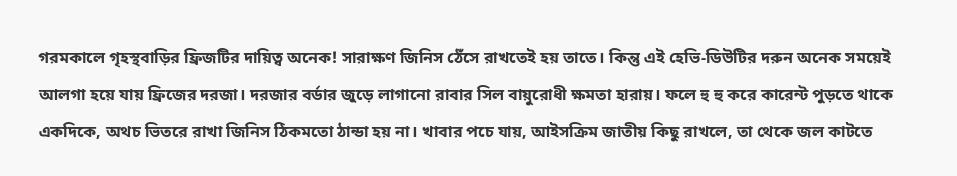গরমকালে গৃহস্থবাড়ির ফ্রিজটির দায়িত্ব অনেক! সারাক্ষণ জিনিস ঠেঁসে রাখতেই হয় তাতে। কিন্তু এই হেভি-ডিউটির দরুন অনেক সময়েই আলগা হয়ে যায় ফ্রিজের দরজা। দরজার বর্ডার জুড়ে লাগানো রাবার সিল বায়ুরোধী ক্ষমতা হারায়। ফলে হু হু করে কারেন্ট পুড়তে থাকে একদিকে, অথচ ভিতরে রাখা জিনিস ঠিকমতো ঠান্ডা হয় না। খাবার পচে যায়, আইসক্রিম জাতীয় কিছু রাখলে, তা থেকে জল কাটতে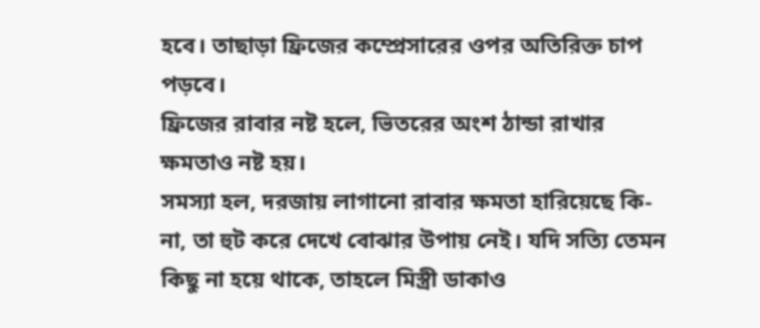হবে। তাছাড়া ফ্রিজের কম্প্রেসারের ওপর অতিরিক্ত চাপ পড়বে।
ফ্রিজের রাবার নষ্ট হলে, ভিতরের অংশ ঠান্ডা রাখার ক্ষমতাও নষ্ট হয়।
সমস্যা হল, দরজায় লাগানো রাবার ক্ষমতা হারিয়েছে কি-না, তা হুট করে দেখে বোঝার উপায় নেই। যদি সত্যি তেমন কিছু না হয়ে থাকে, তাহলে মিস্ত্রী ডাকাও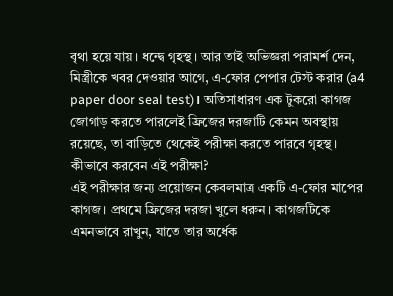বৃথা হয়ে যায়। ধন্দ্বে গৃহস্থ। আর তাই অভিজ্ঞরা পরামর্শ দেন, মিস্ত্রীকে খবর দেওয়ার আগে, এ-ফোর পেপার টেস্ট করার (a4 paper door seal test)। অতিসাধারণ এক টুকরো কাগজ জোগাড় করতে পারলেই ফ্রিজের দরজাটি কেমন অবস্থায় রয়েছে, তা বাড়িতে থেকেই পরীক্ষা করতে পারবে গৃহস্থ।
কীভাবে করবেন এই পরীক্ষা?
এই পরীক্ষার জন্য প্রয়োজন কেবলমাত্র একটি এ-ফোর মাপের কাগজ। প্রথমে ফ্রিজের দরজা খুলে ধরুন। কাগজটিকে এমনভাবে রাখুন, যাতে তার অর্ধেক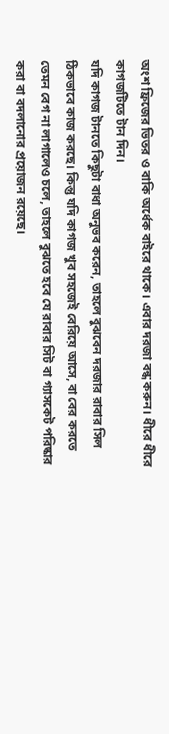অংশ ফ্রিজের ভিতর ও বাকি অর্ধেক বাইরে থাকে। এবার দরজা বন্ধ করুন। ধীরে ধীরে কাগজটিতে টান দিন।
যদি কাগজ টানতে কিছুটা বাধা অনুভব করেন, তাহলে বুঝবেন দরজার রাবার সিল ঠিকভাবে কাজ করছে। কিন্তু যদি কাগজ খুব সহজেই বেরিয়ে আসে, বা বের করতে তেমন বেগ না লাগালেও চলে, তাহলে বুঝতে হবে যে রাবার সিট বা গ্যাসকেট পরিষ্কার করা বা বদলানোর প্রয়োজন রয়েছে।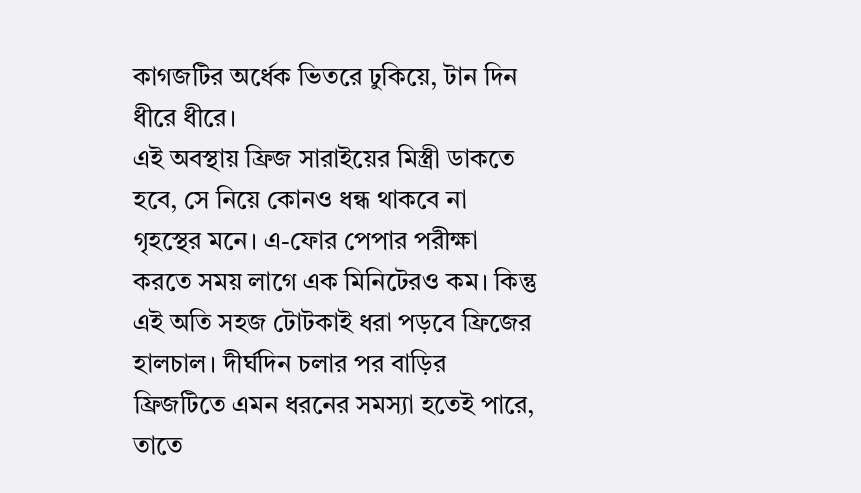কাগজটির অর্ধেক ভিতরে ঢুকিয়ে, টান দিন ধীরে ধীরে।
এই অবস্থায় ফ্রিজ সারাইয়ের মিস্ত্রী ডাকতে হবে, সে নিয়ে কোনও ধন্ধ থাকবে না গৃহস্থের মনে। এ-ফোর পেপার পরীক্ষা করতে সময় লাগে এক মিনিটেরও কম। কিন্তু এই অতি সহজ টোটকাই ধরা পড়বে ফ্রিজের হালচাল। দীর্ঘদিন চলার পর বাড়ির ফ্রিজটিতে এমন ধরনের সমস্যা হতেই পারে, তাতে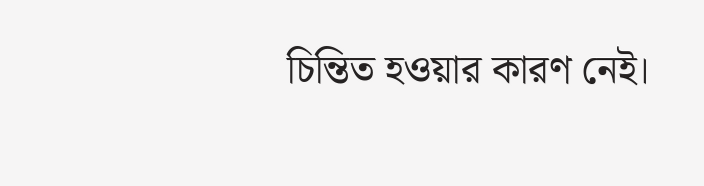চিন্তিত হওয়ার কারণ নেই।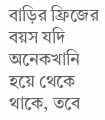বাড়ির ফ্রিজের বয়স যদি অনেকখানি হয়ে থেকে থাকে, তবে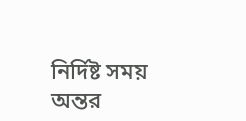নির্দিষ্ট সময় অন্তর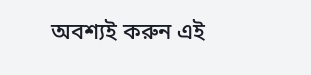অবশ্যই করুন এই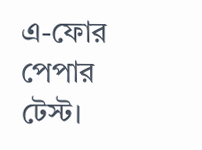এ-ফোর পেপার টেস্ট।